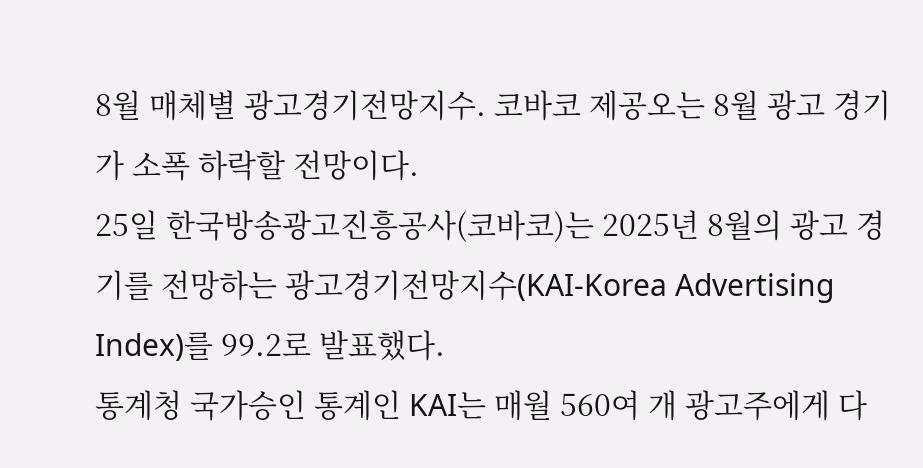8월 매체별 광고경기전망지수. 코바코 제공오는 8월 광고 경기가 소폭 하락할 전망이다.
25일 한국방송광고진흥공사(코바코)는 2025년 8월의 광고 경기를 전망하는 광고경기전망지수(KAI-Korea Advertising Index)를 99.2로 발표했다.
통계청 국가승인 통계인 KAI는 매월 560여 개 광고주에게 다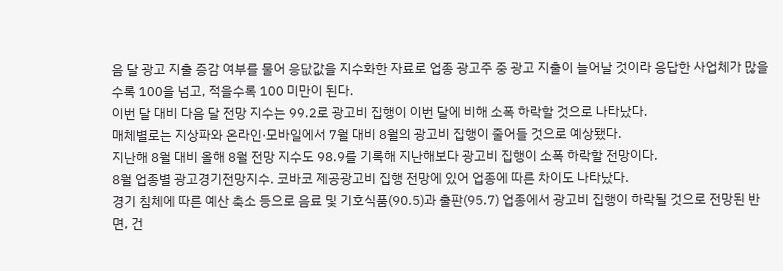음 달 광고 지출 증감 여부를 물어 응닶값을 지수화한 자료로 업종 광고주 중 광고 지출이 늘어날 것이라 응답한 사업체가 많을수록 100을 넘고, 적을수록 100 미만이 된다.
이번 달 대비 다음 달 전망 지수는 99.2로 광고비 집행이 이번 달에 비해 소폭 하락할 것으로 나타났다.
매체별로는 지상파와 온라인·모바일에서 7월 대비 8월의 광고비 집행이 줄어들 것으로 예상됐다.
지난해 8월 대비 올해 8월 전망 지수도 98.9를 기록해 지난해보다 광고비 집행이 소폭 하락할 전망이다.
8월 업종별 광고경기전망지수. 코바코 제공광고비 집행 전망에 있어 업종에 따른 차이도 나타났다.
경기 침체에 따른 예산 축소 등으로 음료 및 기호식품(90.5)과 출판(95.7) 업종에서 광고비 집행이 하락될 것으로 전망된 반면, 건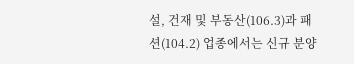설, 건재 및 부동산(106.3)과 패션(104.2) 업종에서는 신규 분양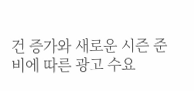건 증가와 새로운 시즌 준비에 따른 광고 수요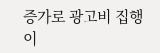증가로 광고비 집행이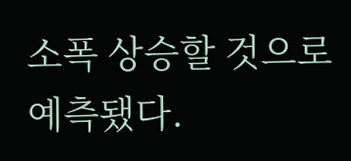소폭 상승할 것으로 예측됐다.